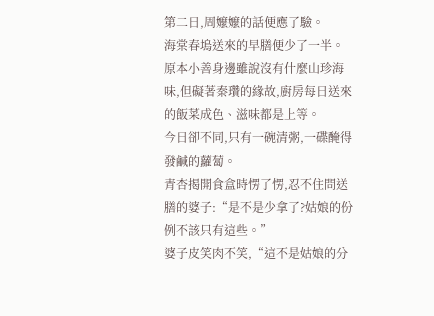第二日,周嬤嬤的話便應了驗。
海棠春塢送來的早膳便少了一半。
原本小善身邊雖說沒有什麼山珍海味,但礙著秦瓚的緣故,廚房每日送來的飯菜成色、滋味都是上等。
今日卻不同,只有一碗清粥,一碟醃得發鹹的蘿蔔。
青杏揭開食盒時愣了愣,忍不住問送膳的婆子:“是不是少拿了?姑娘的份例不該只有這些。”
婆子皮笑肉不笑,“這不是姑娘的分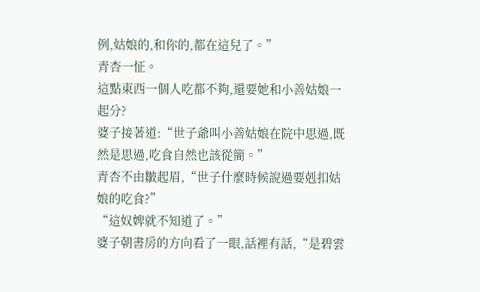例,姑娘的,和你的,都在這兒了。”
青杏一怔。
這點東西一個人吃都不夠,還要她和小善姑娘一起分?
婆子接著道:“世子爺叫小善姑娘在院中思過,既然是思過,吃食自然也該從簡。”
青杏不由皺起眉,“世子什麼時候說過要剋扣姑娘的吃食?”
“這奴婢就不知道了。”
婆子朝書房的方向看了一眼,話裡有話,“是碧雲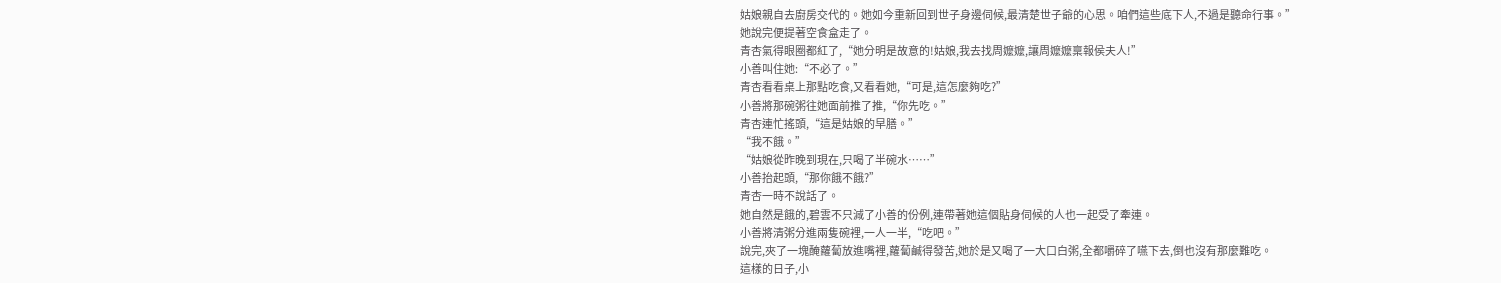姑娘親自去廚房交代的。她如今重新回到世子身邊伺候,最清楚世子爺的心思。咱們這些底下人,不過是聽命行事。”
她說完便提著空食盒走了。
青杏氣得眼圈都紅了,“她分明是故意的!姑娘,我去找周嬤嬤,讓周嬤嬤稟報侯夫人!”
小善叫住她:“不必了。”
青杏看看桌上那點吃食,又看看她,“可是,這怎麼夠吃?”
小善將那碗粥往她面前推了推,“你先吃。”
青杏連忙搖頭,“這是姑娘的早膳。”
“我不餓。”
“姑娘從昨晚到現在,只喝了半碗水……”
小善抬起頭,“那你餓不餓?”
青杏一時不說話了。
她自然是餓的,碧雲不只減了小善的份例,連帶著她這個貼身伺候的人也一起受了牽連。
小善將清粥分進兩隻碗裡,一人一半,“吃吧。”
說完,夾了一塊醃蘿蔔放進嘴裡,蘿蔔鹹得發苦,她於是又喝了一大口白粥,全都嚼碎了嚥下去,倒也沒有那麼難吃。
這樣的日子,小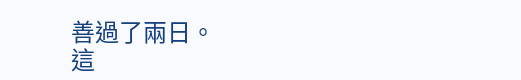善過了兩日。
這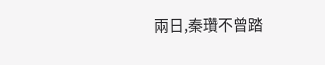兩日,秦瓚不曾踏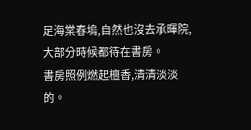足海棠春塢,自然也沒去承暉院,大部分時候都待在書房。
書房照例燃起檀香,清清淡淡的。